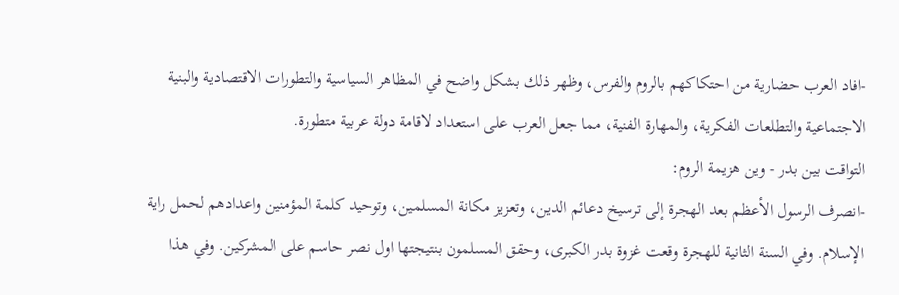-افاد العرب حضارية من احتكاكهم بالروم والفرس، وظهر ذلك بشكل واضح في المظاهر السياسية والتطورات الاقتصادية والبنية الاجتماعية والتطلعات الفكرية، والمهارة الفنية، مما جعل العرب على استعداد لاقامة دولة عربية متطورة.
التواقت بين بدر - وين هزيمة الروم:
-انصرف الرسول الأعظم بعد الهجرة إلى ترسيخ دعائم الدين، وتعزيز مكانة المسلمين، وتوحيد كلمة المؤمنين واعدادهم لحمل راية الإسلام. وفي السنة الثانية للهجرة وقعت غزوة بدر الكبرى، وحقق المسلمون بنتيجتها اول نصر حاسم على المشركين. وفي هذا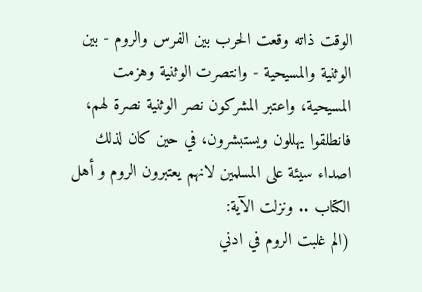الوقت ذاته وقعت الحرب بين الفرس والروم - بين الوثنية والمسيحية - وانتصرت الوثنية وهزمت المسيحية، واعتبر المشركون نصر الوثنية نصرة لهم، فانطلقوا يهللون ويستبشرون، في حين كان لذلك اصداء سيئة على المسلمين لانهم يعتبرون الروم و أهل الكتاب .. ونزلت الآية:
(الم غلبت الروم في ادني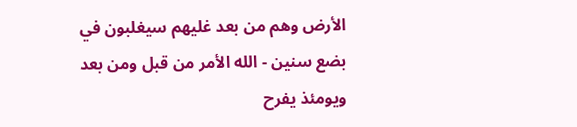الأرض وهم من بعد غليهم سيغلبون في بضع سنين - الله الأمر من قبل ومن بعد ويومئذ يفرح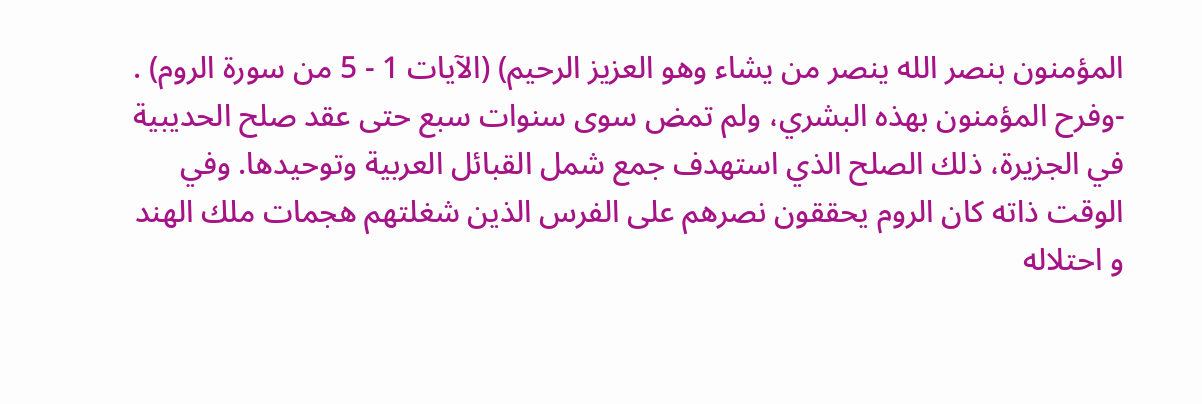المؤمنون بنصر الله ينصر من يشاء وهو العزيز الرحيم) (الآيات 1 - 5 من سورة الروم) .
-وفرح المؤمنون بهذه البشري، ولم تمض سوى سنوات سبع حتى عقد صلح الحديبية في الجزيرة، ذلك الصلح الذي استهدف جمع شمل القبائل العربية وتوحيدها. وفي الوقت ذاته كان الروم يحققون نصرهم على الفرس الذين شغلتهم هجمات ملك الهند و احتلاله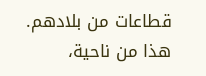قطاعات من بلادهم. هذا من ناحية،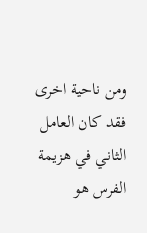ومن ناحية اخرى فقد كان العامل الثاني في هزيمة الفرس هو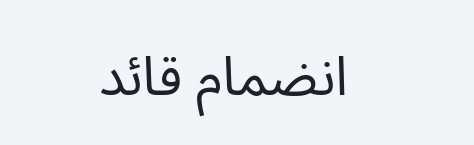انضمام قائد